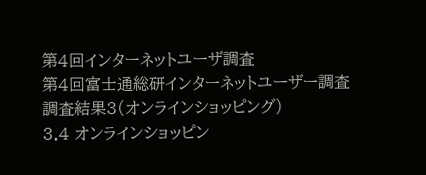第4回インターネットユーザ調査
第4回富士通総研インターネットユーザー調査
調査結果3(オンラインショッピング)
3.4 オンラインショッピン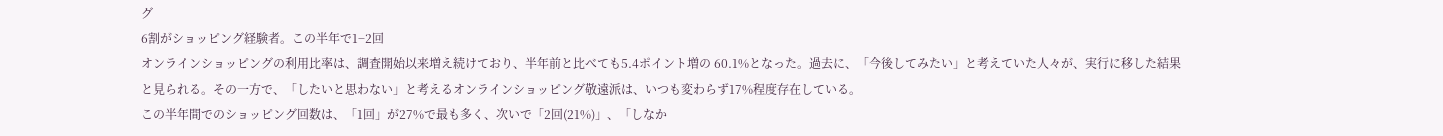グ
6割がショッピング経験者。この半年で1−2回
オンラインショッピングの利用比率は、調査開始以来増え続けており、半年前と比べても5.4ポイント増の 60.1%となった。過去に、「今後してみたい」と考えていた人々が、実行に移した結果と見られる。その一方で、「したいと思わない」と考えるオンラインショッピング敬遠派は、いつも変わらず17%程度存在している。
この半年間でのショッピング回数は、「1回」が27%で最も多く、次いで「2回(21%)」、「しなか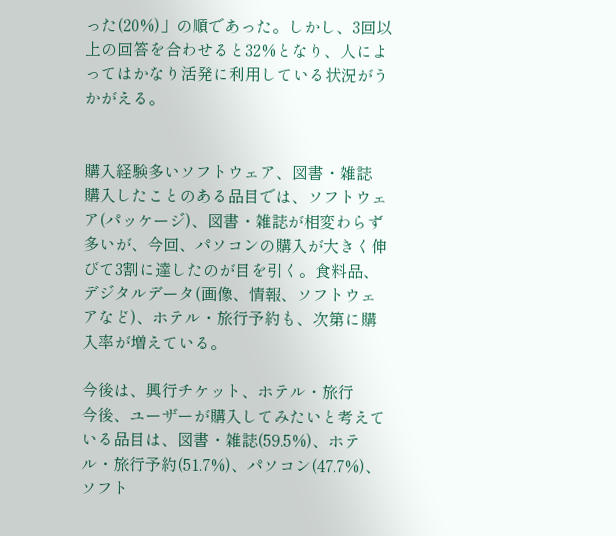った(20%)」の順であった。しかし、3回以上の回答を合わせると32%となり、人によってはかなり活発に利用している状況がうかがえる。


購入経験多いソフトウェア、図書・雑誌
購入したことのある品目では、ソフトウェア(パッケージ)、図書・雑誌が相変わらず多いが、今回、パソコンの購入が大きく伸びて3割に達したのが目を引く。食料品、デジタルデータ(画像、情報、ソフトウェアなど)、ホテル・旅行予約も、次第に購入率が増えている。

今後は、興行チケット、ホテル・旅行
今後、ユーザーが購入してみたいと考えている品目は、図書・雑誌(59.5%)、ホテル・旅行予約(51.7%)、パソコン(47.7%)、ソフト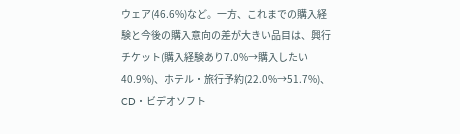ウェア(46.6%)など。一方、これまでの購入経験と今後の購入意向の差が大きい品目は、興行チケット(購入経験あり7.0%→購入したい40.9%)、ホテル・旅行予約(22.0%→51.7%)、CD・ビデオソフト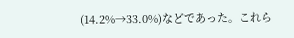(14.2%→33.0%)などであった。これら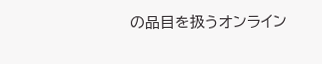の品目を扱うオンライン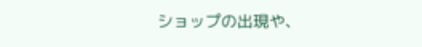ショップの出現や、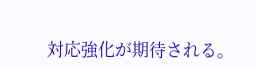対応強化が期待される。